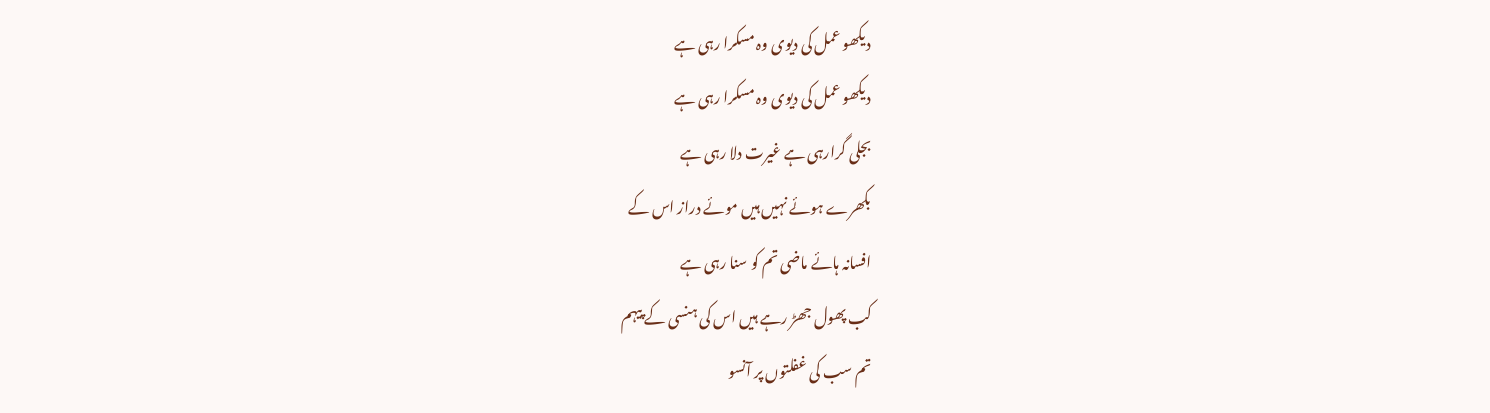دیکھو عمل کی دیوی وہ مسکرا رہی ہے
دیکھو عمل کی دیوی وہ مسکرا رہی ہے
بجلی گرارہی ہے غیرت دلا رہی ہے
بکھرے ہوئے نہیں ہیں موئے دراز اس کے
افسانہ ہائے ماضی تم کو سنا رہی ہے
کب پھول جھڑ رہے ہیں اس کی ہنسی کے پیہم
تم سب کی غفلتوں پر آنسو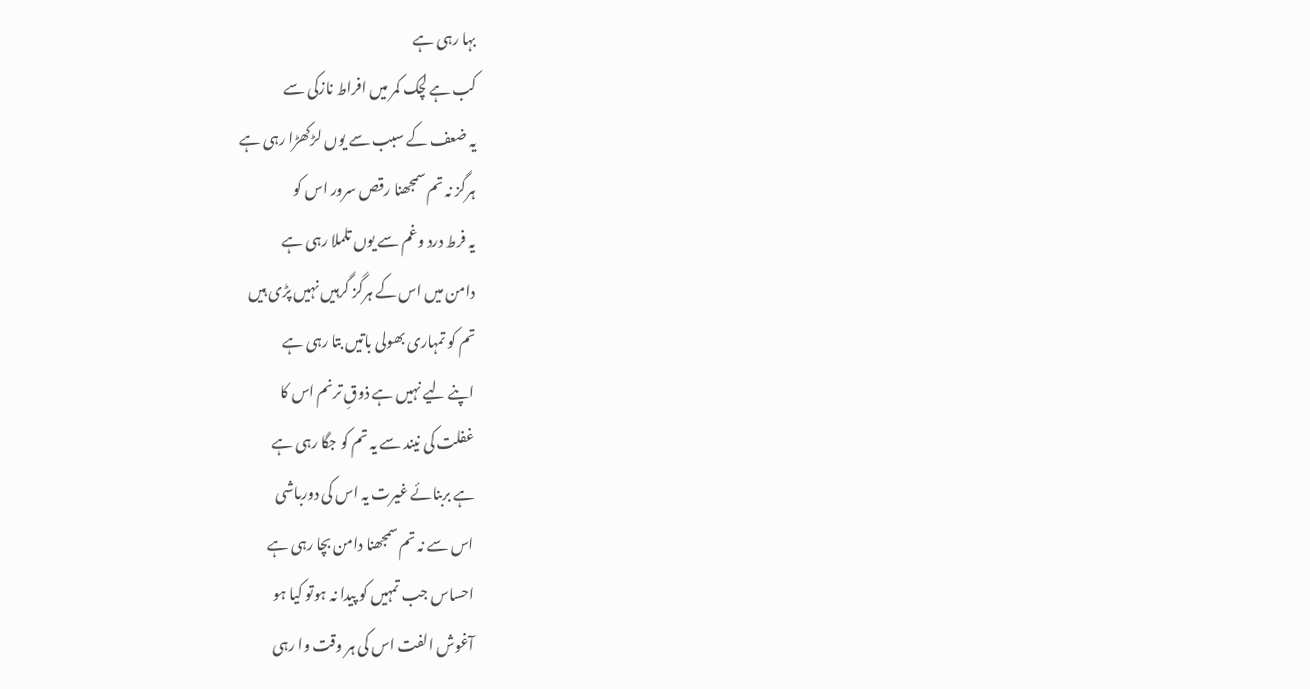بہا رہی ہے
کب ہے لچک کمر میں افراط نازکی سے
یہ ضعف کے سبب سے یوں لڑکھڑا رہی ہے
ہرگز نہ تم سمجھنا رقص سرور اس کو
یہ فرط درد وغم سے یوں تلملا رہی ہے
دامن میں اس کے ہرگز گرہیں نہیں پڑی ہیں
تم کو تمہاری بھولی باتیں بتا رہی ہے
اپنے لیے نہیں ہے ذوقِ ترنم اس کا
غفلت کی نیند سے یہ تم کو جگا رہی ہے
ہے بربنائے غیرت یہ اس کی دورباشی
اس سے نہ تم سمجھنا دامن بچا رہی ہے
احساس جب تمہیں کو پیدا نہ ہوتو کیا ہو
آغوش الفت اس کی ہر وقت وا رہی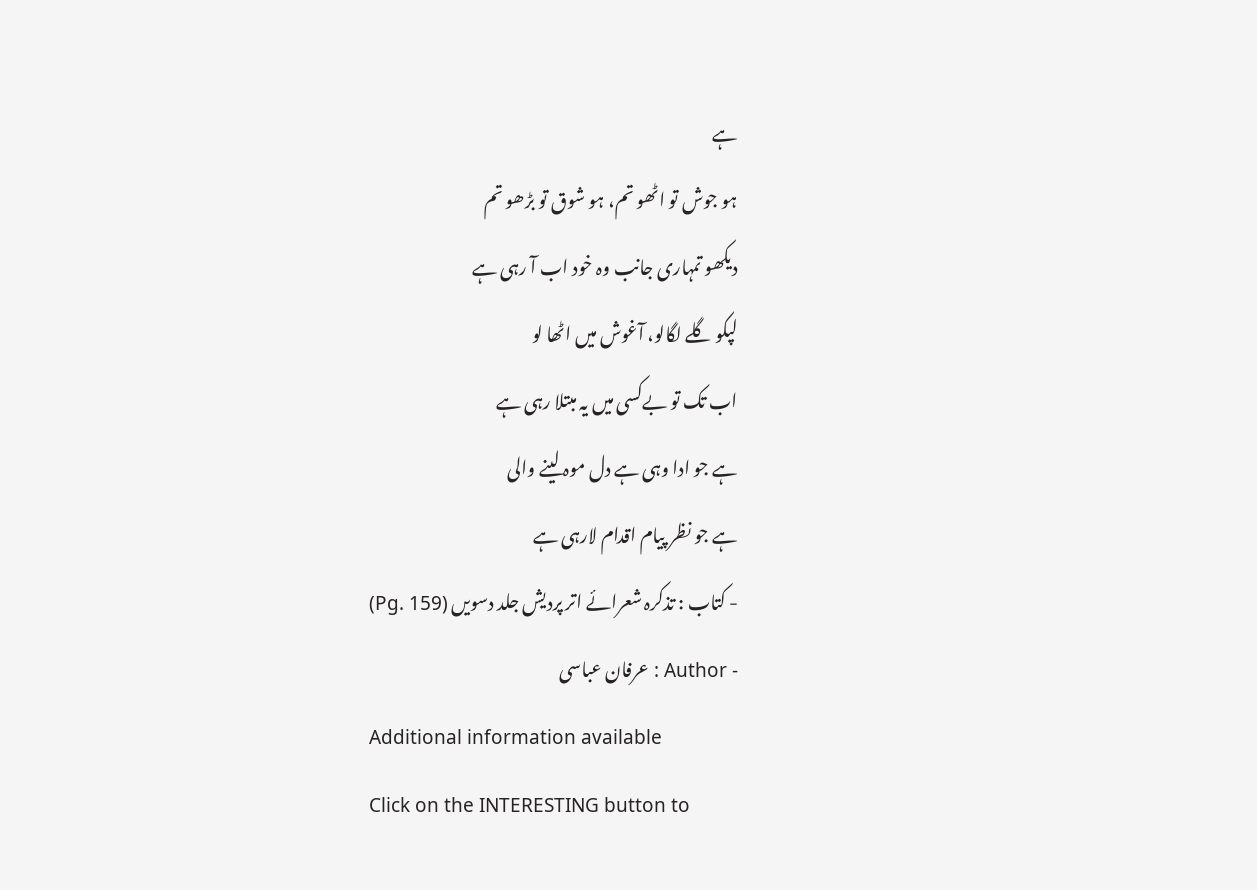ہے
ہو جوش تو اٹھو تم، ہو شوق تو بڑھو تم
دیکھو تمہاری جانب وہ خود اب آ رہی ہے
لپکو گلے لگالو، آغوش میں اٹھا لو
اب تک تو بےکسی میں یہ مبتلا رہی ہے
ہے جو ادا وہی ہے دل موہ لینے والی
ہے جو نظر پیام اقدام لارہی ہے
- کتاب : تذکرہ شعرائے اتر پردیش جلد دسویں (Pg. 159)
- Author : عرفان عباسی
Additional information available
Click on the INTERESTING button to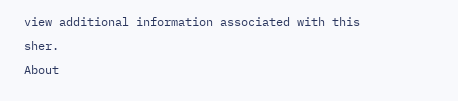view additional information associated with this sher.
About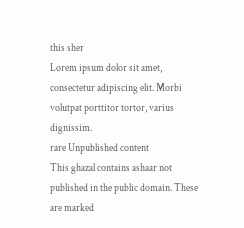this sher
Lorem ipsum dolor sit amet, consectetur adipiscing elit. Morbi volutpat porttitor tortor, varius dignissim.
rare Unpublished content
This ghazal contains ashaar not published in the public domain. These are marked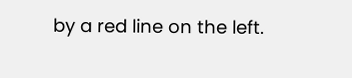by a red line on the left.